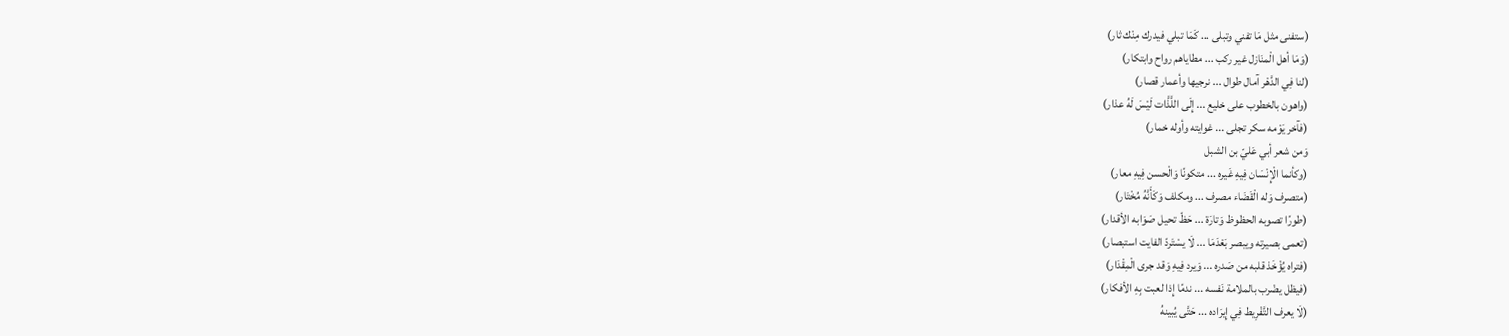(ستفنى مثل مَا تفني وتبلى ... كَمَا تبلي فيدرك مِنْك ثار)
(وَمَا أهل الْمنَازل غير ركب ... مطاياهم رواح وابتكار)
(لنا فِي الدَّهْر آمال طوال ... نرجيها وأعمار قصار)
(واهون بالخطوب على خليع ... إِلَى اللَّذَّات لَيْسَ لَهُ عذار)
(فآخر يَوْمه سكر تجلى ... غوايته وأوله خمار)
وَمن شعر أبي عَليّ بن الشبل
(وكأنما الْإِنْسَان فِيهِ غَيره ... متكونًا وَالْحسن فِيهِ معار)
(متصرف وَله الْقَضَاء مصرف ... ومكلف وَكَأَنَّهُ مُخْتَار)
(طورًا تصوبه الحظوظ وَتارَة ... حَظّ تحيل صَوَابه الأقدار)
(تعمى بصيرته ويبصر بَعْدَمَا ... لَا يسْتَردّ الفايت استبصار)
(فتراه يُؤْخَذ قلبه من صَدره ... وَيرد فِيهِ وَقد جرى الْمِقْدَار)
(فيظل يضْرب بالملامة نَفسه ... ندمًا إِذا لعبت بِهِ الأفكار)
(لَا يعرف التَّفْرِيط فِي إِيرَاده ... حَتَّى يُبينهُ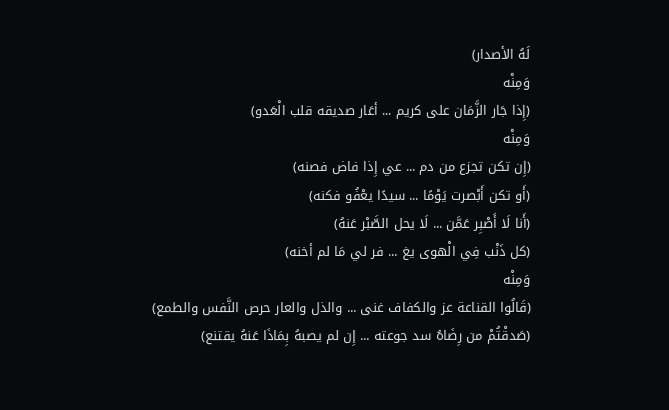لَهُ الأصدار)
وَمِنْه
(إِذا جَار الزَّمَان على كريم ... أعَار صديقه قلب الْعَدو)
وَمِنْه
(إِن تكن تجزع من دم ... عي إِذا فاض فصنه)
(أَو تكن أَبْصرت يَوْمًا ... سيدًا يعْفُو فكنه)
(أَنا لَا أَصْبِر عَمَّن ... لَا يحل الصَّبْر عَنهُ)
(كل ذَنْب فِي الْهوى يغ ... فر لي مَا لم أخنه)
وَمِنْه
(قَالُوا القناعة عز والكفاف غنى ... والذل والعار حرص النَّفس والطمع)
(صَدقْتُمْ من رِضَاهُ سد جوعته ... إِن لم يصبهُ بِمَاذَا عَنهُ يقتنع)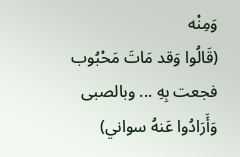وَمِنْه
(قَالُوا وَقد مَاتَ مَحْبُوب فجعت بِهِ ... وبالصبى وَأَرَادُوا عَنهُ سواني)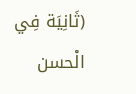(ثَانِيَة فِي الْحسن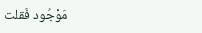مَوْجُود فَقلت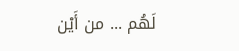لَهُم ... من أَيْن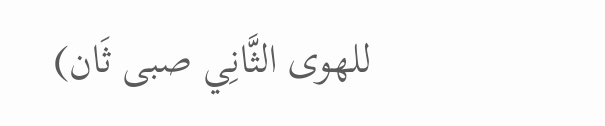للهوى الثَّانِي صبى ثَان)